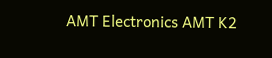AMT Electronics AMT K2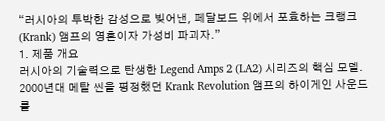“러시아의 투박한 감성으로 빚어낸, 페달보드 위에서 포효하는 크랭크(Krank) 앰프의 영혼이자 가성비 파괴자.”
1. 제품 개요
러시아의 기술력으로 탄생한 Legend Amps 2 (LA2) 시리즈의 핵심 모델. 2000년대 메탈 씬을 평정했던 Krank Revolution 앰프의 하이게인 사운드를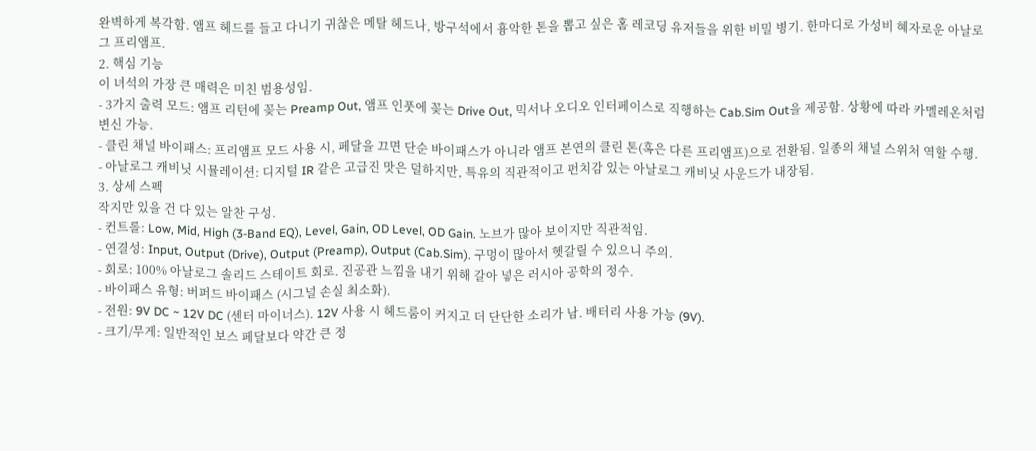완벽하게 복각함. 앰프 헤드를 들고 다니기 귀찮은 메탈 헤드나, 방구석에서 흉악한 톤을 뽑고 싶은 홈 레코딩 유저들을 위한 비밀 병기. 한마디로 가성비 혜자로운 아날로그 프리앰프.
2. 핵심 기능
이 녀석의 가장 큰 매력은 미친 범용성임.
- 3가지 출력 모드: 앰프 리턴에 꽂는 Preamp Out, 앰프 인풋에 꽂는 Drive Out, 믹서나 오디오 인터페이스로 직행하는 Cab.Sim Out을 제공함. 상황에 따라 카멜레온처럼 변신 가능.
- 클린 채널 바이패스: 프리앰프 모드 사용 시, 페달을 끄면 단순 바이패스가 아니라 앰프 본연의 클린 톤(혹은 다른 프리앰프)으로 전환됨. 일종의 채널 스위처 역할 수행.
- 아날로그 캐비닛 시뮬레이션: 디지털 IR 같은 고급진 맛은 덜하지만, 특유의 직관적이고 펀치감 있는 아날로그 캐비닛 사운드가 내장됨.
3. 상세 스펙
작지만 있을 건 다 있는 알찬 구성.
- 컨트롤: Low, Mid, High (3-Band EQ), Level, Gain, OD Level, OD Gain. 노브가 많아 보이지만 직관적임.
- 연결성: Input, Output (Drive), Output (Preamp), Output (Cab.Sim). 구멍이 많아서 헷갈릴 수 있으니 주의.
- 회로: 100% 아날로그 솔리드 스테이트 회로. 진공관 느낌을 내기 위해 갈아 넣은 러시아 공학의 정수.
- 바이패스 유형: 버퍼드 바이패스 (시그널 손실 최소화).
- 전원: 9V DC ~ 12V DC (센터 마이너스). 12V 사용 시 헤드룸이 커지고 더 단단한 소리가 남. 배터리 사용 가능 (9V).
- 크기/무게: 일반적인 보스 페달보다 약간 큰 정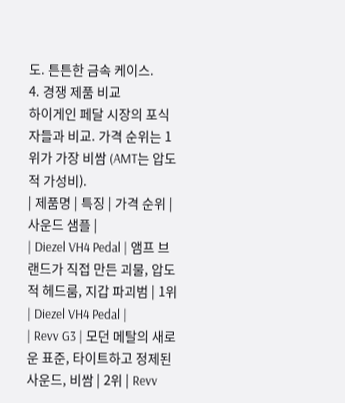도. 튼튼한 금속 케이스.
4. 경쟁 제품 비교
하이게인 페달 시장의 포식자들과 비교. 가격 순위는 1위가 가장 비쌈 (AMT는 압도적 가성비).
| 제품명 | 특징 | 가격 순위 | 사운드 샘플 |
| Diezel VH4 Pedal | 앰프 브랜드가 직접 만든 괴물, 압도적 헤드룸, 지갑 파괴범 | 1위 | Diezel VH4 Pedal |
| Revv G3 | 모던 메탈의 새로운 표준, 타이트하고 정제된 사운드, 비쌈 | 2위 | Revv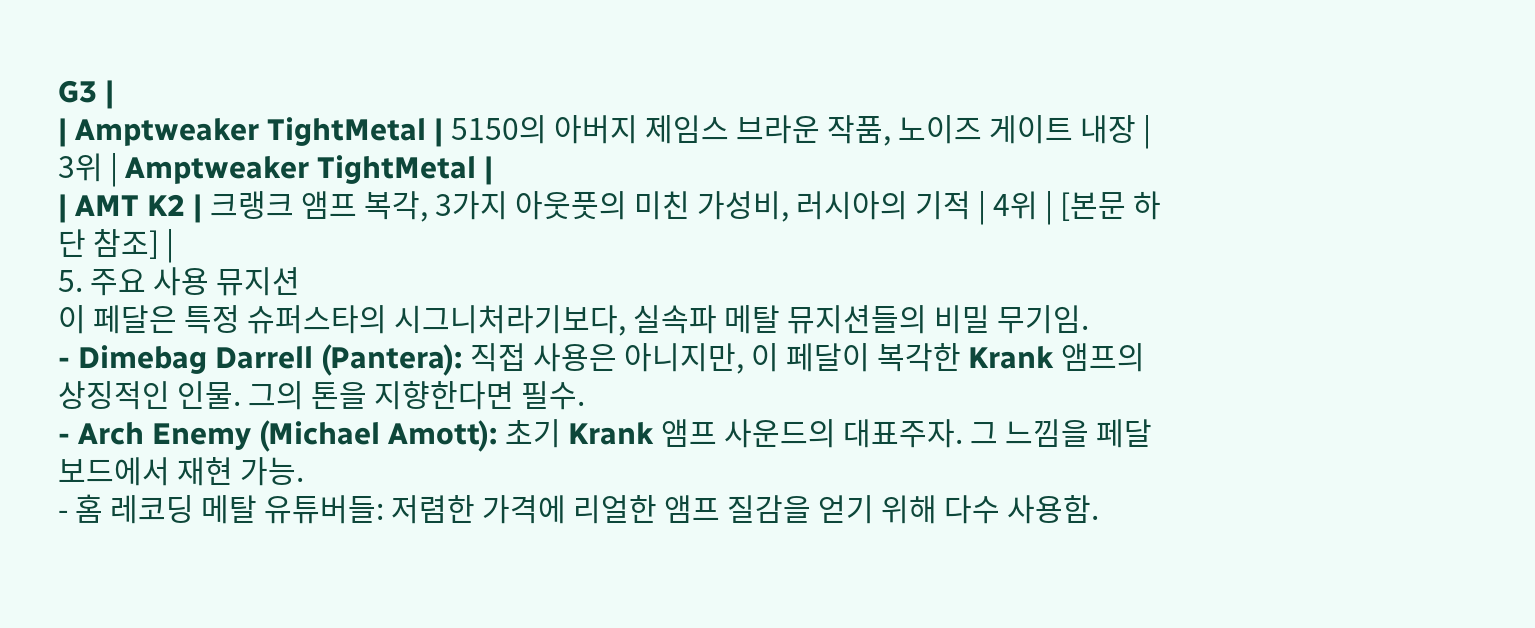G3 |
| Amptweaker TightMetal | 5150의 아버지 제임스 브라운 작품, 노이즈 게이트 내장 | 3위 | Amptweaker TightMetal |
| AMT K2 | 크랭크 앰프 복각, 3가지 아웃풋의 미친 가성비, 러시아의 기적 | 4위 | [본문 하단 참조] |
5. 주요 사용 뮤지션
이 페달은 특정 슈퍼스타의 시그니처라기보다, 실속파 메탈 뮤지션들의 비밀 무기임.
- Dimebag Darrell (Pantera): 직접 사용은 아니지만, 이 페달이 복각한 Krank 앰프의 상징적인 인물. 그의 톤을 지향한다면 필수.
- Arch Enemy (Michael Amott): 초기 Krank 앰프 사운드의 대표주자. 그 느낌을 페달보드에서 재현 가능.
- 홈 레코딩 메탈 유튜버들: 저렴한 가격에 리얼한 앰프 질감을 얻기 위해 다수 사용함.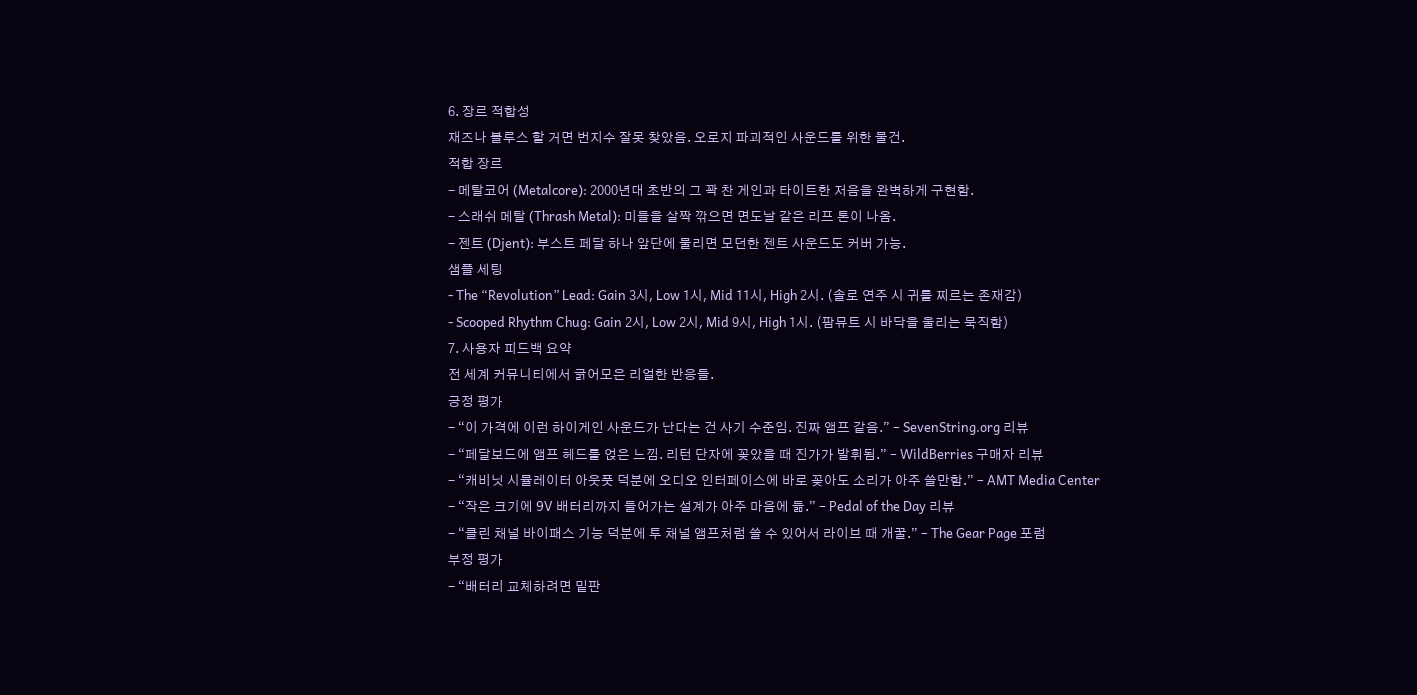6. 장르 적합성
재즈나 블루스 할 거면 번지수 잘못 찾았음. 오로지 파괴적인 사운드를 위한 물건.
적합 장르
- 메탈코어 (Metalcore): 2000년대 초반의 그 꽉 찬 게인과 타이트한 저음을 완벽하게 구현함.
- 스래쉬 메탈 (Thrash Metal): 미들을 살짝 깎으면 면도날 같은 리프 톤이 나옴.
- 젠트 (Djent): 부스트 페달 하나 앞단에 물리면 모던한 젠트 사운드도 커버 가능.
샘플 세팅
- The “Revolution” Lead: Gain 3시, Low 1시, Mid 11시, High 2시. (솔로 연주 시 귀를 찌르는 존재감)
- Scooped Rhythm Chug: Gain 2시, Low 2시, Mid 9시, High 1시. (팜뮤트 시 바닥을 울리는 묵직함)
7. 사용자 피드백 요약
전 세계 커뮤니티에서 긁어모은 리얼한 반응들.
긍정 평가
- “이 가격에 이런 하이게인 사운드가 난다는 건 사기 수준임. 진짜 앰프 같음.” – SevenString.org 리뷰
- “페달보드에 앰프 헤드를 얹은 느낌. 리턴 단자에 꽂았을 때 진가가 발휘됨.” – WildBerries 구매자 리뷰
- “캐비닛 시뮬레이터 아웃풋 덕분에 오디오 인터페이스에 바로 꽂아도 소리가 아주 쓸만함.” – AMT Media Center
- “작은 크기에 9V 배터리까지 들어가는 설계가 아주 마음에 듦.” – Pedal of the Day 리뷰
- “클린 채널 바이패스 기능 덕분에 투 채널 앰프처럼 쓸 수 있어서 라이브 때 개꿀.” – The Gear Page 포럼
부정 평가
- “배터리 교체하려면 밑판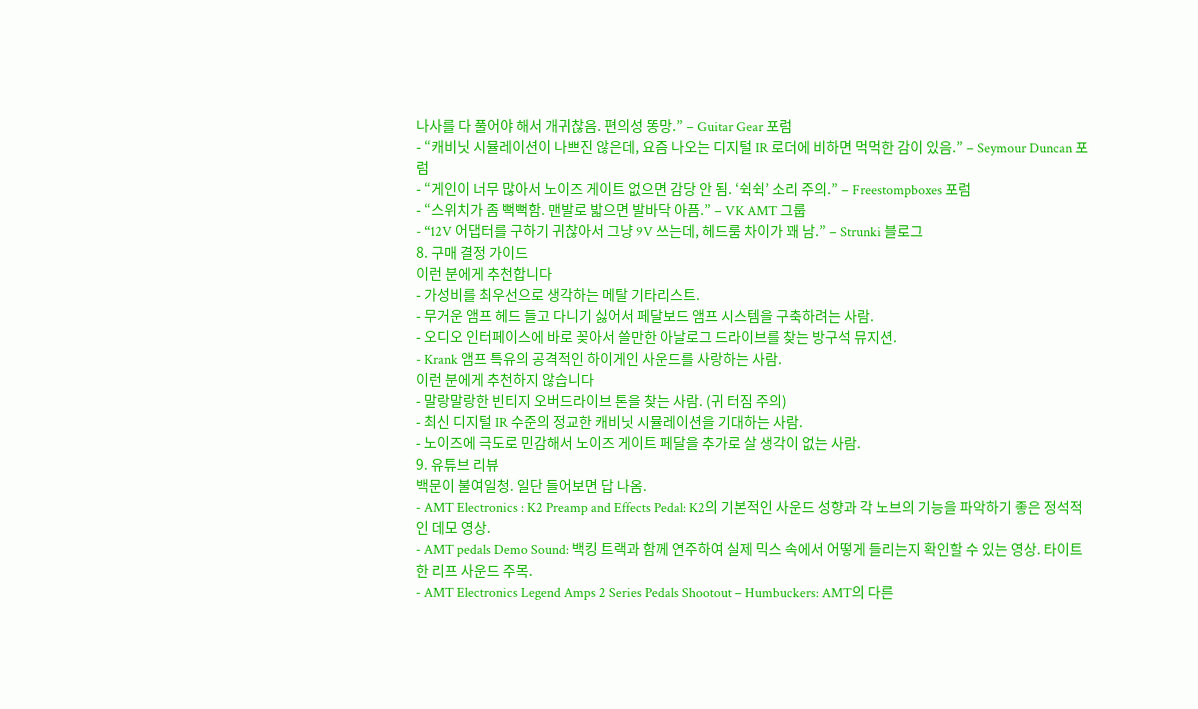나사를 다 풀어야 해서 개귀찮음. 편의성 똥망.” – Guitar Gear 포럼
- “캐비닛 시뮬레이션이 나쁘진 않은데, 요즘 나오는 디지털 IR 로더에 비하면 먹먹한 감이 있음.” – Seymour Duncan 포럼
- “게인이 너무 많아서 노이즈 게이트 없으면 감당 안 됨. ‘쉭쉭’ 소리 주의.” – Freestompboxes 포럼
- “스위치가 좀 뻑뻑함. 맨발로 밟으면 발바닥 아픔.” – VK AMT 그룹
- “12V 어댑터를 구하기 귀찮아서 그냥 9V 쓰는데, 헤드룸 차이가 꽤 남.” – Strunki 블로그
8. 구매 결정 가이드
이런 분에게 추천합니다
- 가성비를 최우선으로 생각하는 메탈 기타리스트.
- 무거운 앰프 헤드 들고 다니기 싫어서 페달보드 앰프 시스템을 구축하려는 사람.
- 오디오 인터페이스에 바로 꽂아서 쓸만한 아날로그 드라이브를 찾는 방구석 뮤지션.
- Krank 앰프 특유의 공격적인 하이게인 사운드를 사랑하는 사람.
이런 분에게 추천하지 않습니다
- 말랑말랑한 빈티지 오버드라이브 톤을 찾는 사람. (귀 터짐 주의)
- 최신 디지털 IR 수준의 정교한 캐비닛 시뮬레이션을 기대하는 사람.
- 노이즈에 극도로 민감해서 노이즈 게이트 페달을 추가로 살 생각이 없는 사람.
9. 유튜브 리뷰
백문이 불여일청. 일단 들어보면 답 나옴.
- AMT Electronics : K2 Preamp and Effects Pedal: K2의 기본적인 사운드 성향과 각 노브의 기능을 파악하기 좋은 정석적인 데모 영상.
- AMT pedals Demo Sound: 백킹 트랙과 함께 연주하여 실제 믹스 속에서 어떻게 들리는지 확인할 수 있는 영상. 타이트한 리프 사운드 주목.
- AMT Electronics Legend Amps 2 Series Pedals Shootout – Humbuckers: AMT의 다른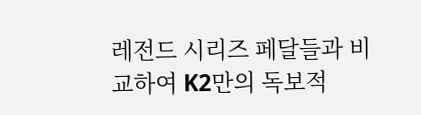레전드 시리즈 페달들과 비교하여 K2만의 독보적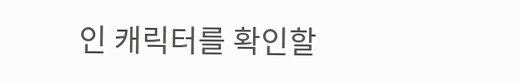인 캐릭터를 확인할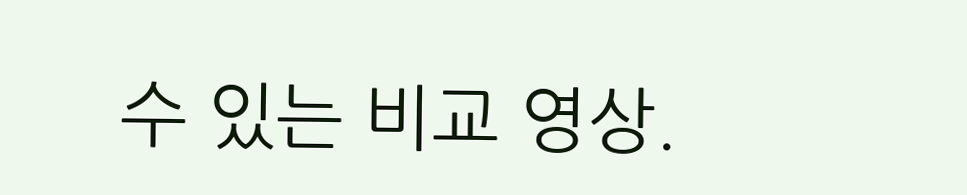수 있는 비교 영상.